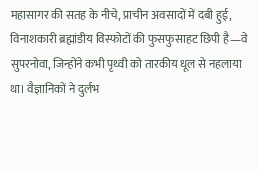महासागर की सतह के नीचे, प्राचीन अवसादों में दबी हुई, विनाशकारी ब्रह्मांडीय विस्फोटों की फुसफुसाहट छिपी है—वे सुपरनोवा, जिन्होंने कभी पृथ्वी को तारकीय धूल से नहलाया था। वैज्ञानिकों ने दुर्लभ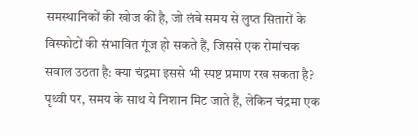समस्थानिकों की खोज की है, जो लंबे समय से लुप्त सितारों के विस्फोटों की संभावित गूंज हो सकते हैं, जिससे एक रोमांचक सवाल उठता है: क्या चंद्रमा इससे भी स्पष्ट प्रमाण रख सकता है?
पृथ्वी पर, समय के साथ ये निशान मिट जाते हैं, लेकिन चंद्रमा एक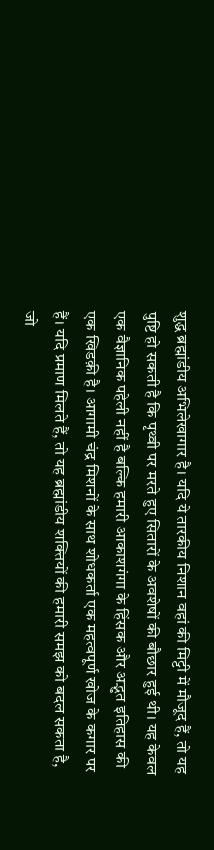शुद्ध ब्रह्मांडीय अभिलेखागार है। यदि ये तारकीय निशान वहां की मिट्टी में मौजूद हैं, तो यह पुष्टि हो सकती है कि पृथ्वी पर मरते हुए सितारों के अवशेषों की बौछार हुई थी। यह केवल एक वैज्ञानिक पहेली नहीं है बल्कि हमारी आकाशगंगा के हिंसक और अद्भुत इतिहास की एक खिडक़ी है। आगामी चंद्र मिशनों के साथ शोधकर्ता एक महत्वपूर्ण खोज के कगार पर हैं। यदि प्रमाण मिलते हैं, तो यह ब्रह्मांडीय शक्तियों की हमारी समझ को बदल सकता है, जो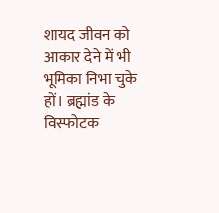शायद जीवन को आकार देने में भी भूमिका निभा चुके हों। ब्रह्मांड के विस्फोटक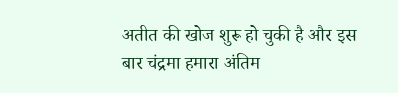अतीत की खोज शुरू हो चुकी है और इस बार चंद्रमा हमारा अंतिम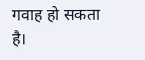गवाह हो सकता है।